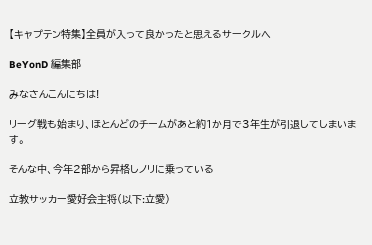【キャプテン特集】全員が入って良かったと思えるサークルへ

BeYonD 編集部

みなさんこんにちは!

リーグ戦も始まり、ほとんどのチームがあと約1か月で3年生が引退してしまいます。

そんな中、今年2部から昇格しノリに乗っている

立教サッカー愛好会主将(以下:立愛)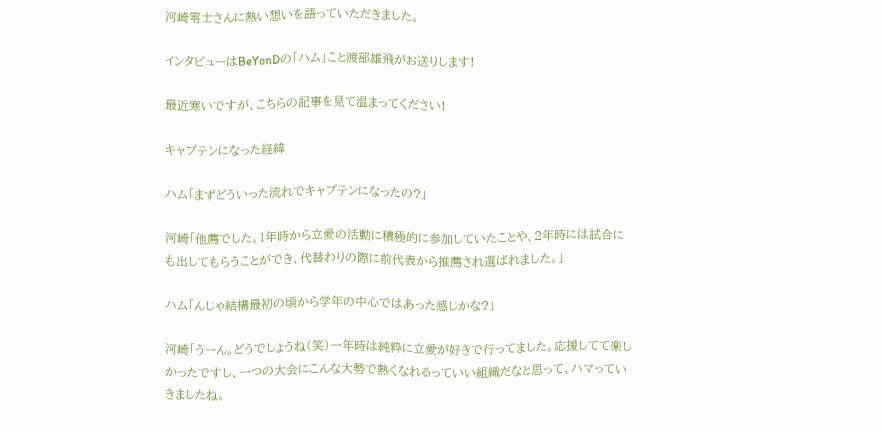河崎零士さんに熱い想いを語っていただきました。

インタビューはBeYonDの「ハム」こと渡部雄飛がお送りします!

最近寒いですが、こちらの記事を見て温まってください!

キャプテンになった経緯

ハム「まずどういった流れでキャプテンになったの?」

河崎「他薦でした。1年時から立愛の活動に積極的に参加していたことや、2年時には試合にも出してもらうことができ、代替わりの際に前代表から推薦され選ばれました。」

ハム「んじゃ結構最初の頃から学年の中心ではあった感じかな?」

河崎「うーん。どうでしょうね(笑)一年時は純粋に立愛が好きで行ってました。応援してて楽しかったですし、一つの大会にこんな大勢で熱くなれるっていい組織だなと思って、ハマっていきましたね。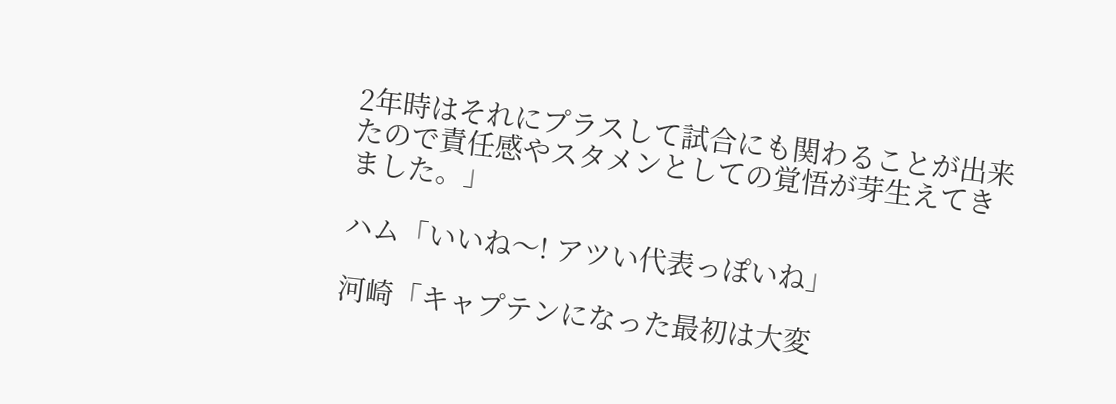2年時はそれにプラスして試合にも関わることが出来たので責任感やスタメンとしての覚悟が芽生えてきました。」

ハム「いいね〜! アツい代表っぽいね」

河崎「キャプテンになった最初は大変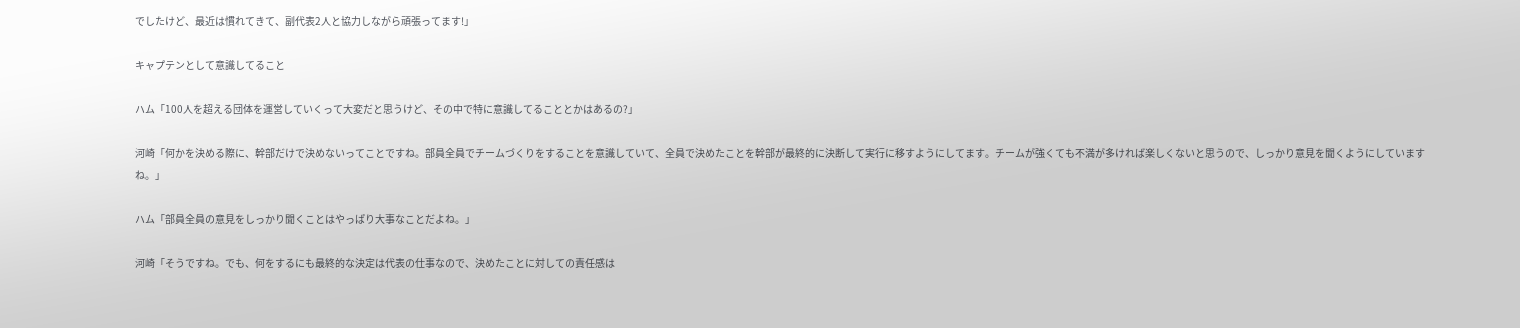でしたけど、最近は慣れてきて、副代表2人と協力しながら頑張ってます!」

キャプテンとして意識してること

ハム「100人を超える団体を運営していくって大変だと思うけど、その中で特に意識してることとかはあるの?」

河崎「何かを決める際に、幹部だけで決めないってことですね。部員全員でチームづくりをすることを意識していて、全員で決めたことを幹部が最終的に決断して実行に移すようにしてます。チームが強くても不満が多ければ楽しくないと思うので、しっかり意見を聞くようにしていますね。」

ハム「部員全員の意見をしっかり聞くことはやっぱり大事なことだよね。」

河崎「そうですね。でも、何をするにも最終的な決定は代表の仕事なので、決めたことに対しての責任感は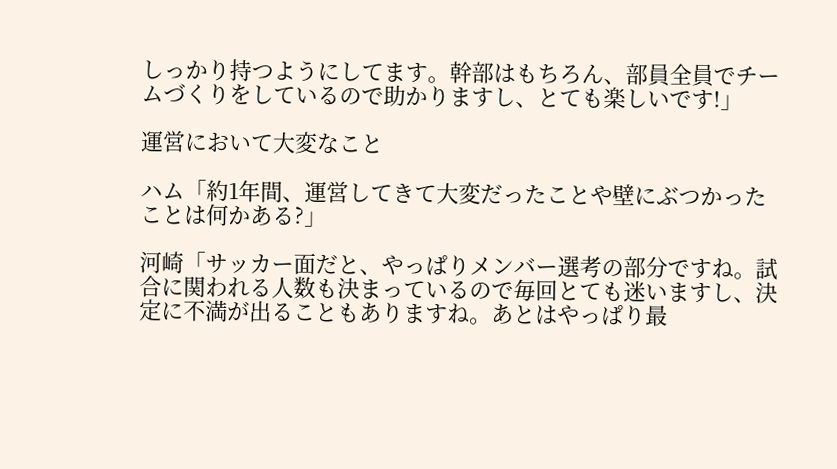しっかり持つようにしてます。幹部はもちろん、部員全員でチームづくりをしているので助かりますし、とても楽しいです!」

運営において大変なこと

ハム「約1年間、運営してきて大変だったことや壁にぶつかったことは何かある?」

河崎「サッカー面だと、やっぱりメンバー選考の部分ですね。試合に関われる人数も決まっているので毎回とても迷いますし、決定に不満が出ることもありますね。あとはやっぱり最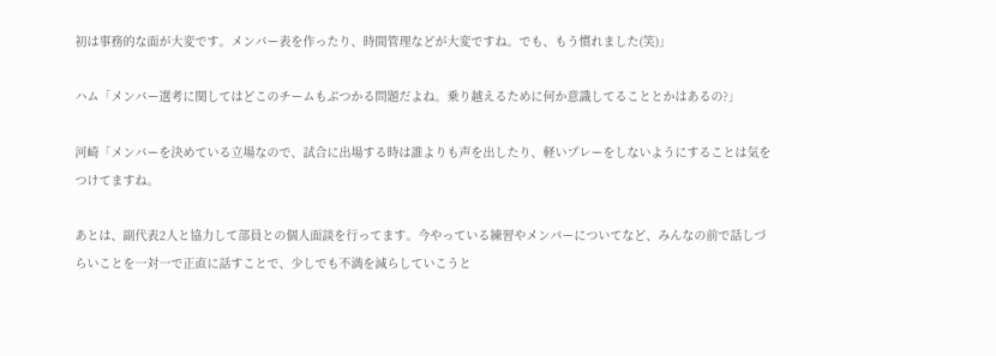初は事務的な面が大変です。メンバー表を作ったり、時間管理などが大変ですね。でも、もう慣れました(笑)」

ハム「メンバー選考に関してはどこのチームもぶつかる問題だよね。乗り越えるために何か意識してることとかはあるの?」

河崎「メンバーを決めている立場なので、試合に出場する時は誰よりも声を出したり、軽いプレーをしないようにすることは気をつけてますね。

あとは、副代表2人と協力して部員との個人面談を行ってます。今やっている練習やメンバーについてなど、みんなの前で話しづらいことを一対一で正直に話すことで、少しでも不満を減らしていこうと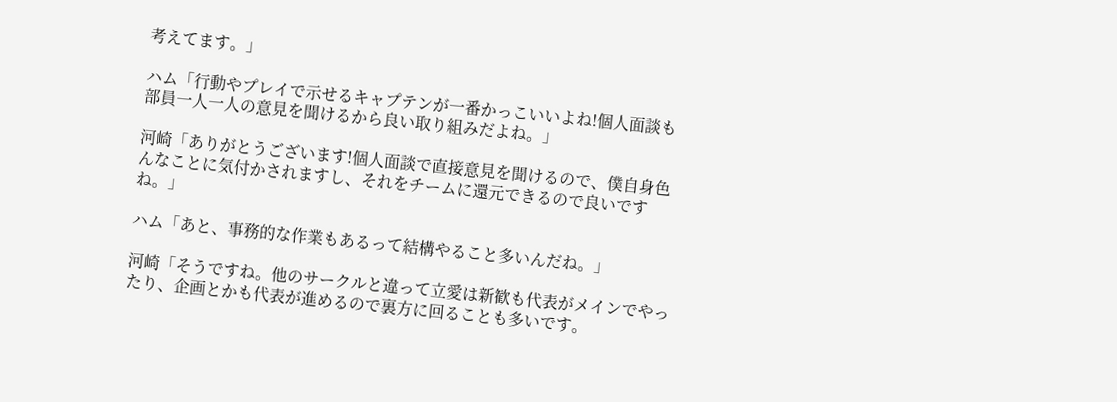考えてます。」

ハム「行動やプレイで示せるキャプテンが一番かっこいいよね!個人面談も部員一人一人の意見を聞けるから良い取り組みだよね。」

河崎「ありがとうございます!個人面談で直接意見を聞けるので、僕自身色んなことに気付かされますし、それをチームに還元できるので良いですね。」

ハム「あと、事務的な作業もあるって結構やること多いんだね。」

河崎「そうですね。他のサークルと違って立愛は新歓も代表がメインでやったり、企画とかも代表が進めるので裏方に回ることも多いです。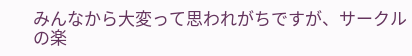みんなから大変って思われがちですが、サークルの楽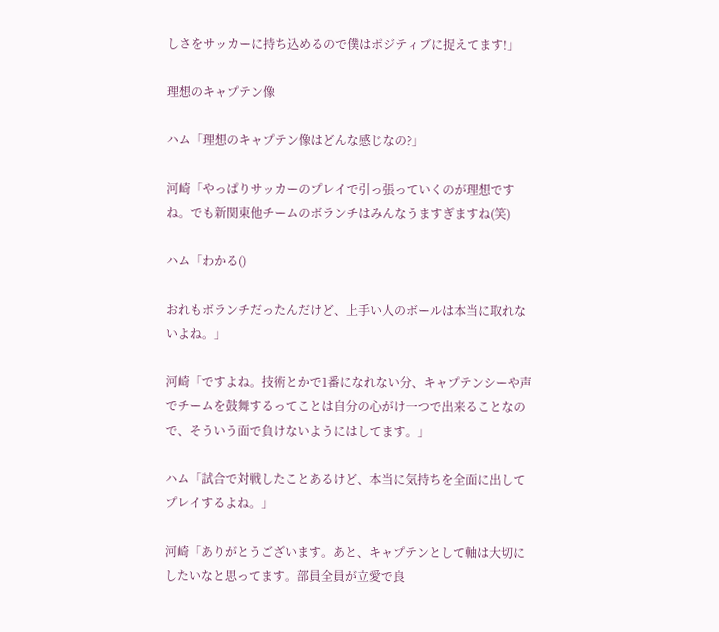しさをサッカーに持ち込めるので僕はポジティブに捉えてます!」

理想のキャプテン像

ハム「理想のキャプテン像はどんな感じなの?」

河崎「やっぱりサッカーのプレイで引っ張っていくのが理想ですね。でも新関東他チームのボランチはみんなうますぎますね(笑)

ハム「わかる()

おれもボランチだったんだけど、上手い人のボールは本当に取れないよね。」

河崎「ですよね。技術とかで1番になれない分、キャプテンシーや声でチームを鼓舞するってことは自分の心がけ一つで出来ることなので、そういう面で負けないようにはしてます。」

ハム「試合で対戦したことあるけど、本当に気持ちを全面に出してプレイするよね。」

河崎「ありがとうございます。あと、キャプテンとして軸は大切にしたいなと思ってます。部員全員が立愛で良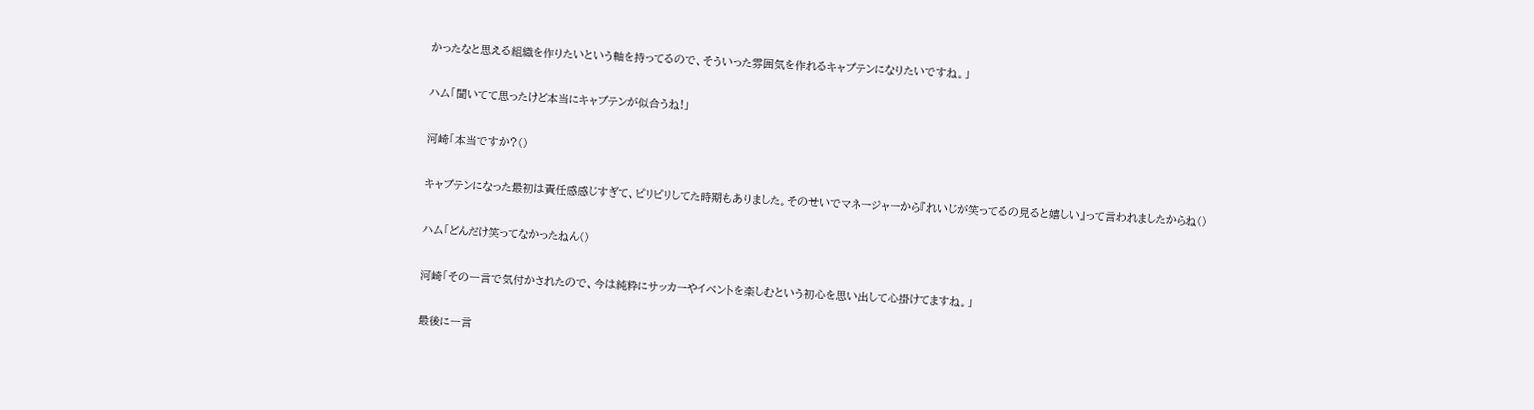かったなと思える組織を作りたいという軸を持ってるので、そういった雰囲気を作れるキャプテンになりたいですね。」

ハム「聞いてて思ったけど本当にキャプテンが似合うね!」

河崎「本当ですか?()

キャプテンになった最初は責任感感じすぎて、ピリピリしてた時期もありました。そのせいでマネージャーから『れいじが笑ってるの見ると嬉しい』って言われましたからね()

ハム「どんだけ笑ってなかったねん()

河崎「その一言で気付かされたので、今は純粋にサッカーやイベントを楽しむという初心を思い出して心掛けてますね。」

最後に一言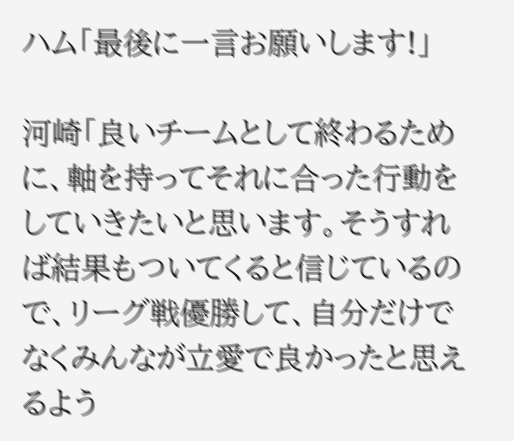ハム「最後に一言お願いします!」

河崎「良いチームとして終わるために、軸を持ってそれに合った行動をしていきたいと思います。そうすれば結果もついてくると信じているので、リーグ戦優勝して、自分だけでなくみんなが立愛で良かったと思えるよう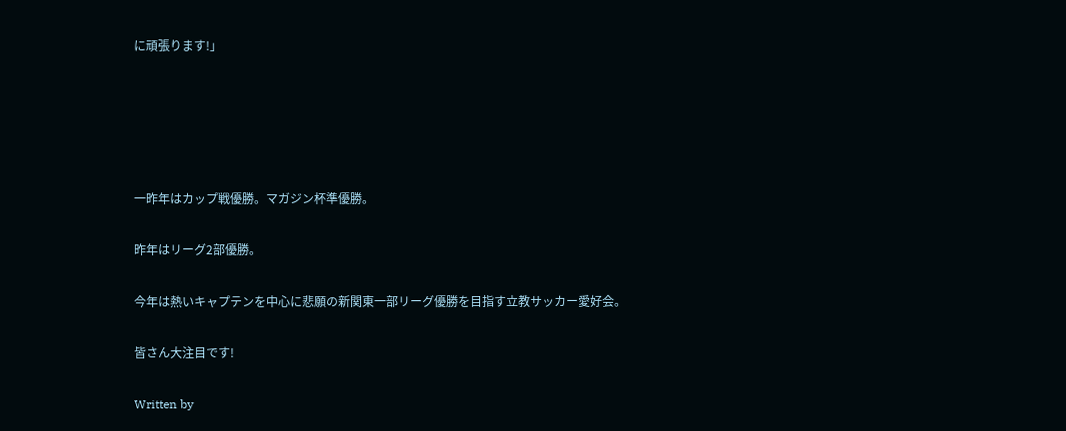に頑張ります!」





一昨年はカップ戦優勝。マガジン杯準優勝。

昨年はリーグ2部優勝。

今年は熱いキャプテンを中心に悲願の新関東一部リーグ優勝を目指す立教サッカー愛好会。

皆さん大注目です!

Written by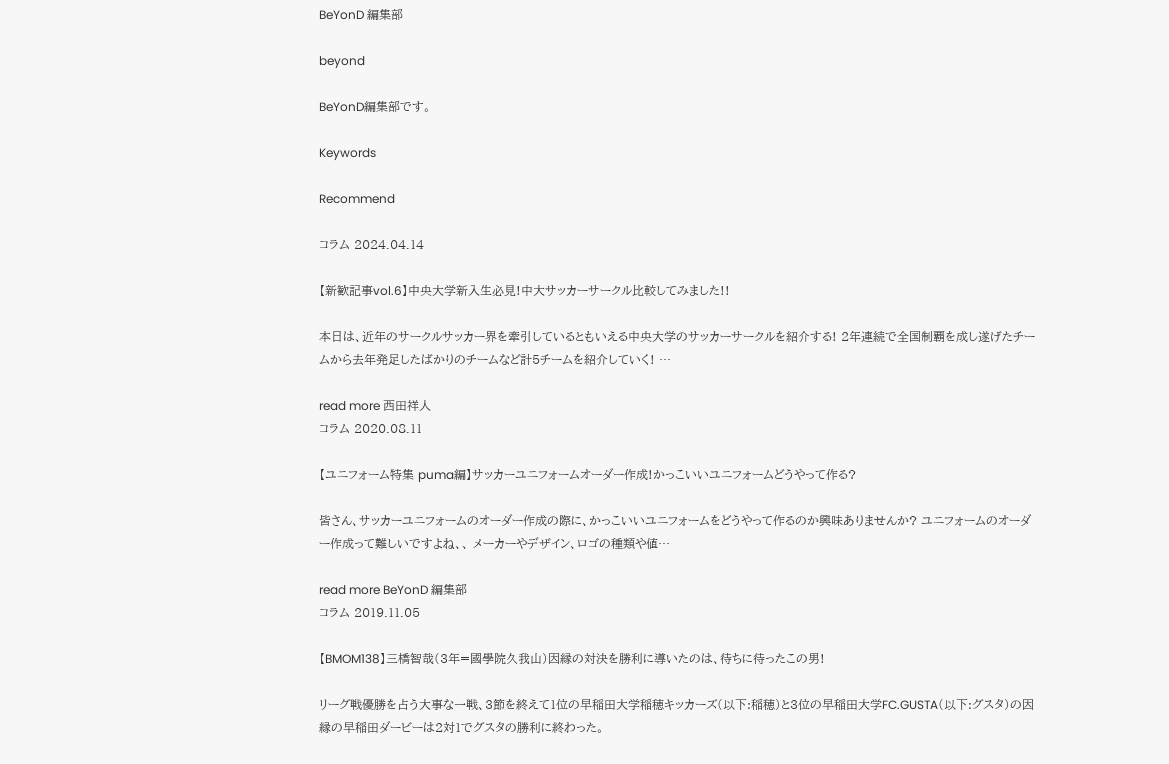BeYonD 編集部

beyond

BeYonD編集部です。

Keywords

Recommend

コラム 2024.04.14

【新歓記事vol.6】中央大学新入生必見!中大サッカーサークル比較してみました!!

本日は、近年のサークルサッカー界を牽引しているともいえる中央大学のサッカーサークルを紹介する! 2年連続で全国制覇を成し遂げたチームから去年発足したばかりのチームなど計5チームを紹介していく! …

read more 西田祥人
コラム 2020.08.11

【ユニフォーム特集 puma編】サッカーユニフォームオーダー作成!かっこいいユニフォームどうやって作る?

皆さん、サッカーユニフォームのオーダー作成の際に、かっこいいユニフォームをどうやって作るのか興味ありませんか? ユニフォームのオーダー作成って難しいですよね、、 メーカーやデザイン、ロゴの種類や値…

read more BeYonD 編集部
コラム 2019.11.05

【BMOM138】三橋智哉(3年=國學院久我山)因縁の対決を勝利に導いたのは、待ちに待ったこの男!

リーグ戦優勝を占う大事な一戦、3節を終えて1位の早稲田大学稲穂キッカーズ(以下:稲穂)と3位の早稲田大学FC.GUSTA(以下:グスタ)の因縁の早稲田ダービーは2対1でグスタの勝利に終わった。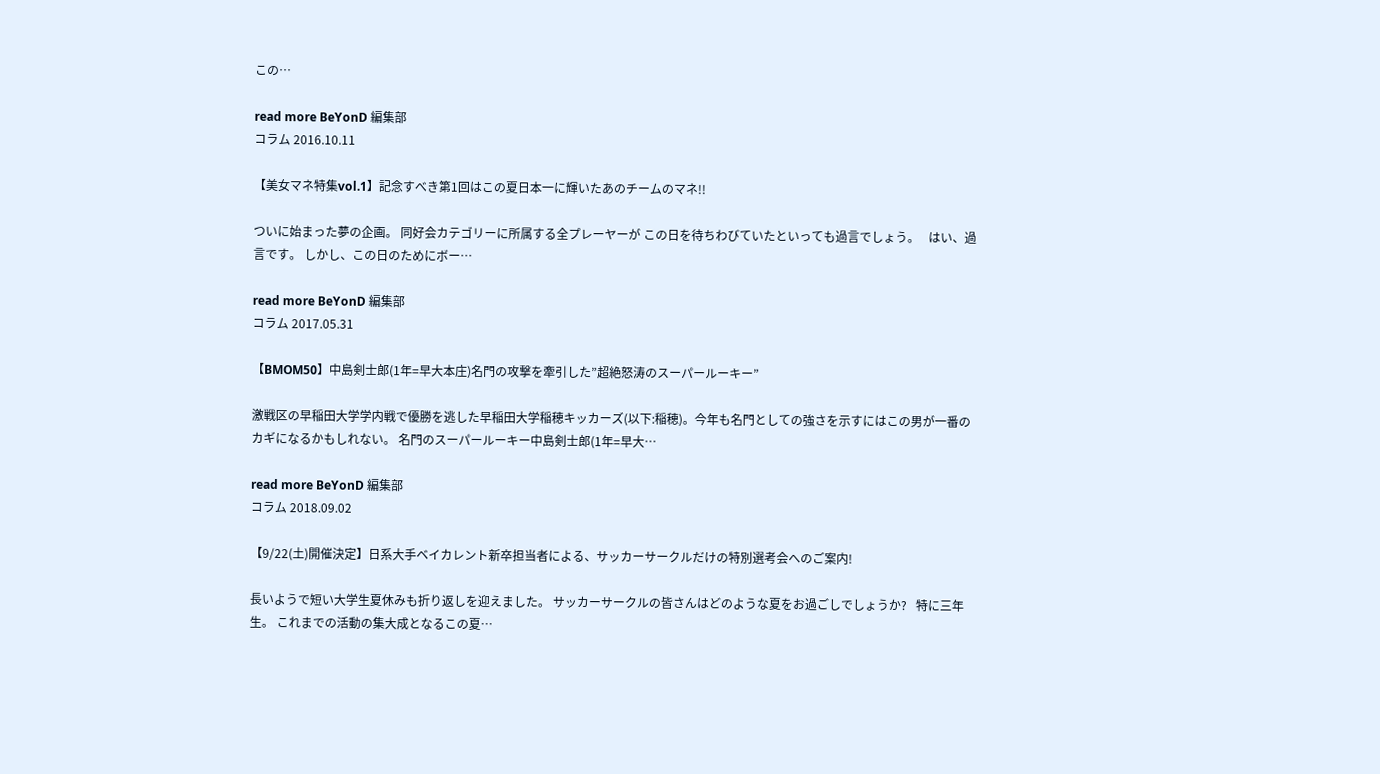この…

read more BeYonD 編集部
コラム 2016.10.11

【美女マネ特集vol.1】記念すべき第1回はこの夏日本一に輝いたあのチームのマネ!!

ついに始まった夢の企画。 同好会カテゴリーに所属する全プレーヤーが この日を待ちわびていたといっても過言でしょう。   はい、過言です。 しかし、この日のためにボー…

read more BeYonD 編集部
コラム 2017.05.31

【BMOM50】中島剣士郎(1年=早大本庄)名門の攻撃を牽引した”超絶怒涛のスーパールーキー”

激戦区の早稲田大学学内戦で優勝を逃した早稲田大学稲穂キッカーズ(以下:稲穂)。今年も名門としての強さを示すにはこの男が一番のカギになるかもしれない。 名門のスーパールーキー中島剣士郎(1年=早大…

read more BeYonD 編集部
コラム 2018.09.02

【9/22(土)開催決定】日系大手ベイカレント新卒担当者による、サッカーサークルだけの特別選考会へのご案内!

長いようで短い大学生夏休みも折り返しを迎えました。 サッカーサークルの皆さんはどのような夏をお過ごしでしょうか?   特に三年生。 これまでの活動の集大成となるこの夏…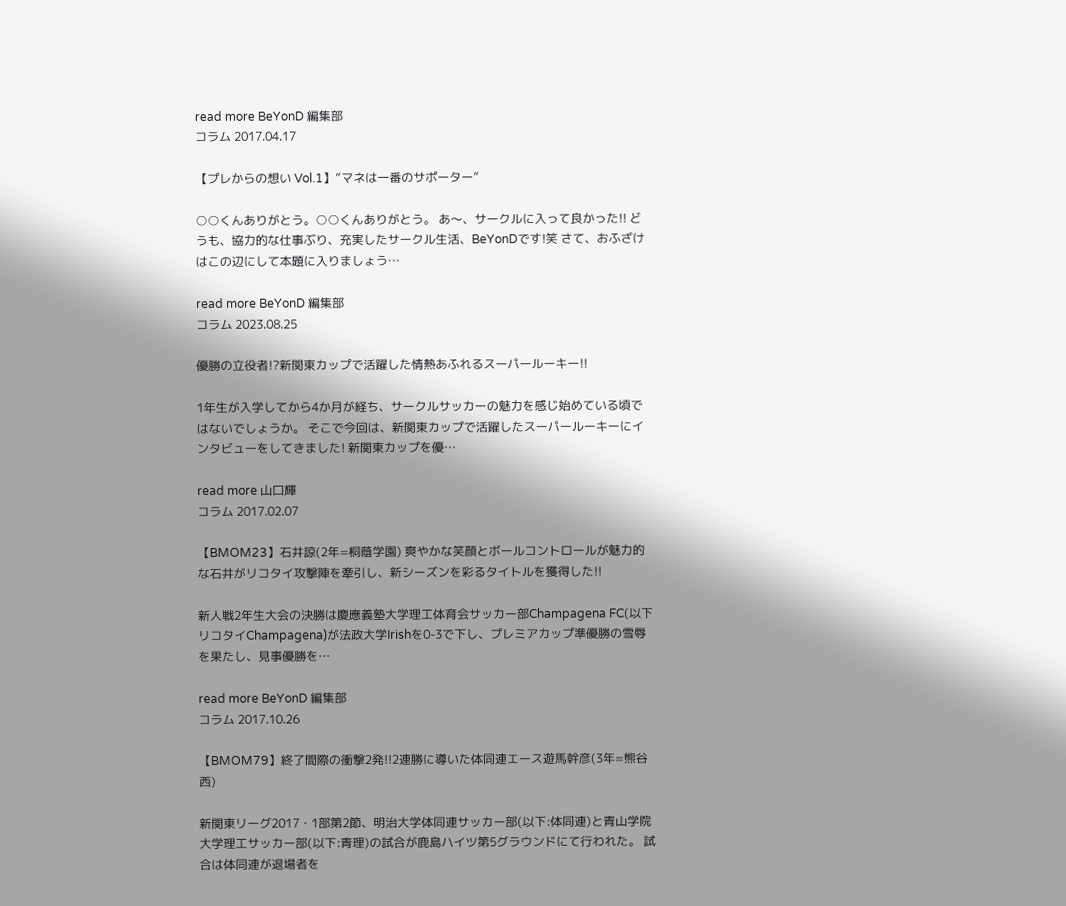read more BeYonD 編集部
コラム 2017.04.17

【プレからの想い Vol.1】”マネは一番のサポーター”

○○くんありがとう。○○くんありがとう。 あ〜、サークルに入って良かった!! どうも、協力的な仕事ぶり、充実したサークル生活、BeYonDです!笑 さて、おふざけはこの辺にして本題に入りましょう…

read more BeYonD 編集部
コラム 2023.08.25

優勝の立役者!?新関東カップで活躍した情熱あふれるスーパールーキー!!

1年生が入学してから4か月が経ち、サークルサッカーの魅力を感じ始めている頃ではないでしょうか。 そこで今回は、新関東カップで活躍したスーパールーキーにインタビューをしてきました! 新関東カップを優…

read more 山口輝
コラム 2017.02.07

【BMOM23】石井諒(2年=桐蔭学園) 爽やかな笑顔とボールコントロールが魅力的な石井がリコタイ攻撃陣を牽引し、新シーズンを彩るタイトルを獲得した!!

新人戦2年生大会の決勝は慶應義塾大学理工体育会サッカー部Champagena FC(以下リコタイChampagena)が法政大学Irishを0-3で下し、プレミアカップ準優勝の雪辱を果たし、見事優勝を…

read more BeYonD 編集部
コラム 2017.10.26

【BMOM79】終了間際の衝撃2発!!2連勝に導いた体同連エース遊馬幹彦(3年=熊谷西)

新関東リーグ2017・1部第2節、明治大学体同連サッカー部(以下:体同連)と青山学院大学理工サッカー部(以下:青理)の試合が鹿島ハイツ第5グラウンドにて行われた。 試合は体同連が退場者を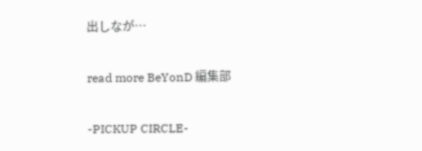出しなが…

read more BeYonD 編集部

-PICKUP CIRCLE-